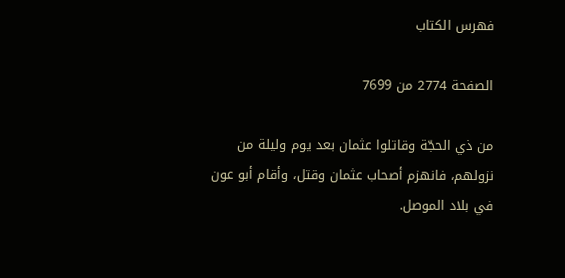فهرس الكتاب

الصفحة 2774 من 7699

من ذي الحجّة وقاتلوا عثمان بعد يوم وليلة من نزولهم، فانهزم أصحاب عثمان وقتل، وأقام أبو عون في بلاد الموصل.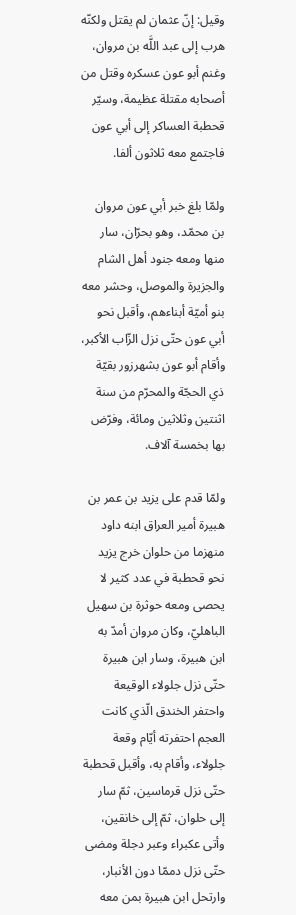وقيل: إنّ عثمان لم يقتل ولكنّه هرب إلى عبد اللَّه بن مروان، وغنم أبو عون عسكره وقتل من أصحابه مقتلة عظيمة، وسيّر قحطبة العساكر إلى أبي عون فاجتمع معه ثلاثون ألفا.

ولمّا بلغ خبر أبي عون مروان بن محمّد، وهو بحرّان، سار منها ومعه جنود أهل الشام والجزيرة والموصل، وحشر معه بنو أميّة أبناءهم، وأقبل نحو أبي عون حتّى نزل الزّاب الأكبر، وأقام أبو عون بشهرزور بقيّة ذي الحجّة والمحرّم من سنة اثنتين وثلاثين ومائة، وفرّض بها بخمسة آلاف.

ولمّا قدم على يزيد بن عمر بن هبيرة أمير العراق ابنه داود منهزما من حلوان خرج يزيد نحو قحطبة في عدد كثير لا يحصى ومعه حوثرة بن سهيل الباهليّ، وكان مروان أمدّ به ابن هبيرة، وسار ابن هبيرة حتّى نزل جلولاء الوقيعة واحتفر الخندق الّذي كانت العجم احتفرته أيّام وقعة جلولاء، وأقام به، وأقبل قحطبة حتّى نزل قرماسين، ثمّ سار إلى حلوان، ثمّ إلى خانقين، وأتى عكبراء وعبر دجلة ومضى حتّى نزل دممّا دون الأنبار، وارتحل ابن هبيرة بمن معه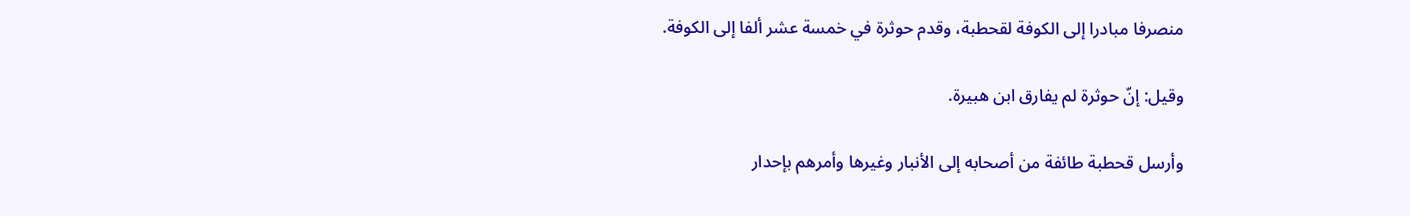منصرفا مبادرا إلى الكوفة لقحطبة، وقدم حوثرة في خمسة عشر ألفا إلى الكوفة.

وقيل: إنّ حوثرة لم يفارق ابن هبيرة.

وأرسل قحطبة طائفة من أصحابه إلى الأنبار وغيرها وأمرهم بإحدار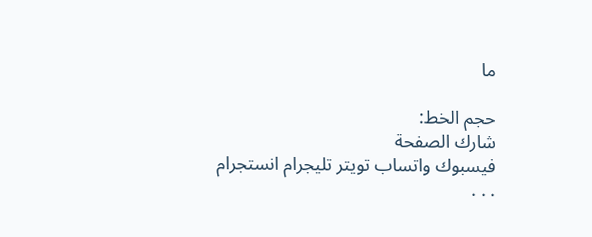ما

حجم الخط:
شارك الصفحة
فيسبوك واتساب تويتر تليجرام انستجرام
. . .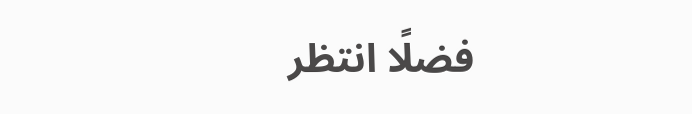فضلًا انتظر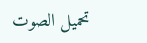تحميل الصوت